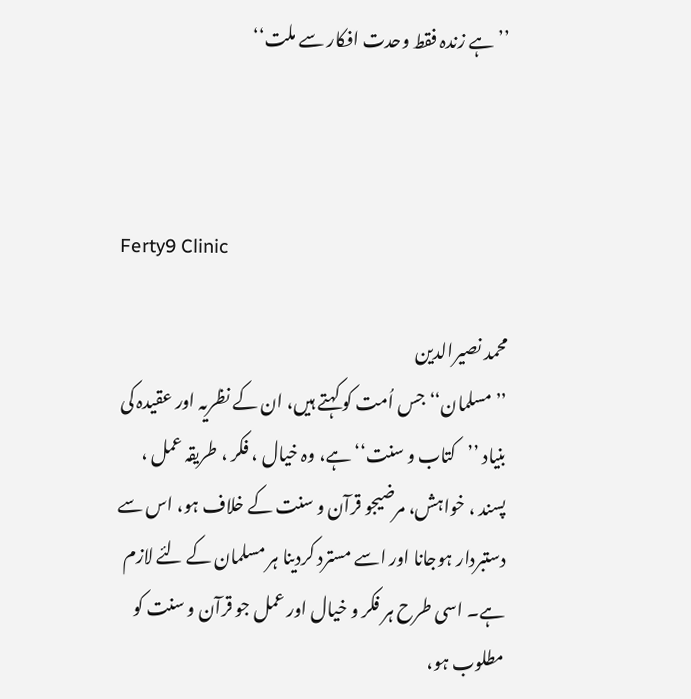’’ہے زندہ فقط وحدت افکار سے ملت‘‘



Ferty9 Clinic

محمد نصیرالدین
’’مسلمان‘‘ جس اُمت کو کہتے ہیں، ان کے نظریہ اور عقیدہ کی بنیاد ’’کتاب و سنت‘‘ ہے، وہ خیال ، فکر ، طریقہ عمل ، پسند ، خواہش، مرضیجو قرآن و سنت کے خلاف ہو، اس سے دستبردار ہوجانا اور اسے مسترد کردینا ہر مسلمان کے لئے لازم ہے۔ اسی طرح ہر فکر و خیال اور عمل جو قرآن و سنت کو مطلوب ہو،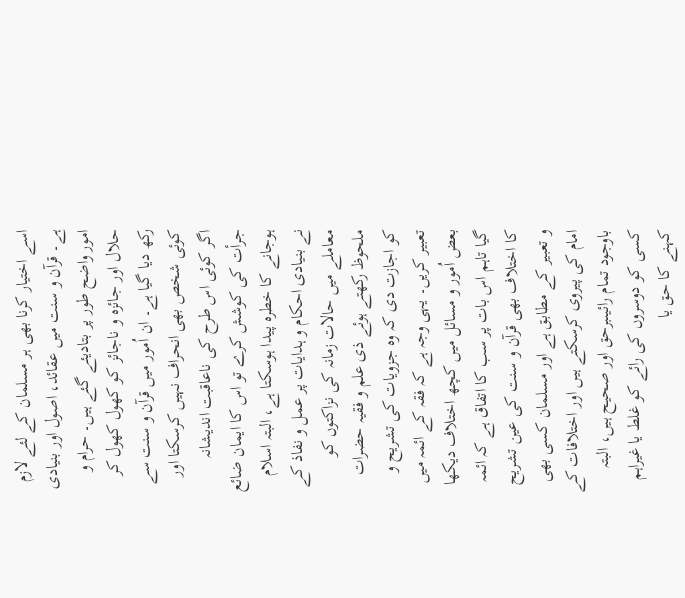اسے اختیار کرنا بھی ہر مسلمان کے لئے لازم ہے۔ قرآن و سنت میں عقائد، اصول اور بنیادی امور واضح طور پر بتادیئے گئے ہیں۔ حرام و حلال اور جائزہ و ناجائز کو کھول کھول کر رکھ دیا گیا ہے۔ ان اُمور میں قرآن و سنت سے کوئی شخص بھی انحراف نہیں کرسکتا اور اگر کوئی اس طرح کی ناعاقبت اندیشانہ جرأت کی کوشش کرے تو اس کا ایمان ضائع ہوجانے کا خطرہ پیدا ہوسکتا ہے، البتہ اسلام نے بنیادی احکام و ہدایات پر عمل و نفاذ کے معاملے میں حالات زمانہ کی نزاکتوں کو ملحوظ رکھتے ہوئے ذی علم و فقیہ حضرات کو اجازت دی کہ وہ جزویات کی تشریح و تعبیر کریں۔ یہی وجہ ہے کہ فقہ کے ائمہ میں بعض اُمور و مسائل میں کچھ اختلاف دیکھا گیا تاہم اس بات پر سب کا اتفاق ہے کہ ائمہ کا اختلاف بھی قرآن و سنت کی عین تشریح و تعبیر کے مطابق ہے اور مسلمان کسی بھی امام کی پیروی کرسکتے ہیں اور اختلافات کے باوجود تمام رائیںبرحق اور صحیح ہیں، البتہ کسی کو دوسروں کی رائے کو غلط یا غیراہم کہنے کا حق یا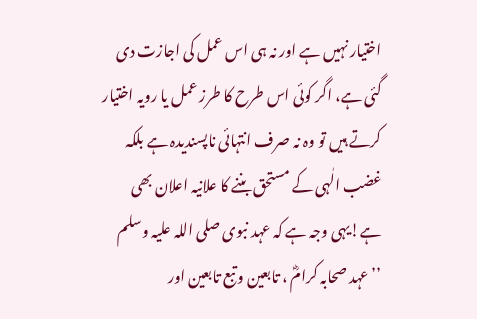اختیار نہیں ہے اور نہ ہی اس عمل کی اجازت دی گئی ہے، اگر کوئی اس طرح کا طرز عمل یا رویہ اختیار کرتے ہیں تو وہ نہ صرف انتہائی ناپسندیدہ ہے بلکہ غضب الٰہی کے مستحق بننے کا علانیہ اعلان بھی ہے!یہی وجہ ہے کہ عہد نبوی صلی اللہ علیہ وسلم ’’عہد صحابہ کرامؓ ، تابعین و تبع تابعین اور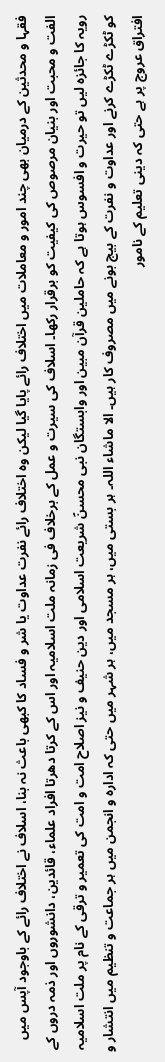فقہا و محدثین کے درمیان بھی چند امور و معاملات میں اختلاف رائے پایا گیا لیکن وہ اختلاف رائے نفرت عداوت یا شر و فساد کا کبھی باعث نہ بنا، اسلاف نے اختلاف رائے کے باوجود آپس میں الفت و محبت اور بنیان مرصوص کی کیفیت کو برقرار رکھا۔ اسلاف کی سیرت و عمل کے برخلاف فی زمانہ ملت اسلامیہ اور اس کے کرتا دھرتا افراد علماء، قائدین، دانشوروں اور ذمہ دروں کے رویہ کا جائزہ لیں تو حیرت و افسوس ہوتا ہے کہ حاملین قرآن مبین اور وابستگان نبی محسنؐ شریعت اسلامی اور دین حنیف و نیز اصلاح امت و امت کی تعمیر و ترقی کے نام پر ملت اسلامیہ کو ٹکڑے ٹکڑے کرنے اور عداوت و نفرت کے بیج بونے میں مصروف کار ہیں۔ الا ماشاء اللہ۔ ہر بستی میں، ہر مسجد میں، ہر شہر میں حتی کہ ادارہ و انجمن میں ہر جماعت و تنظیم میں انتشار و افتراق عروج پر ہے حتی کہ دینی تعلیم کے نامور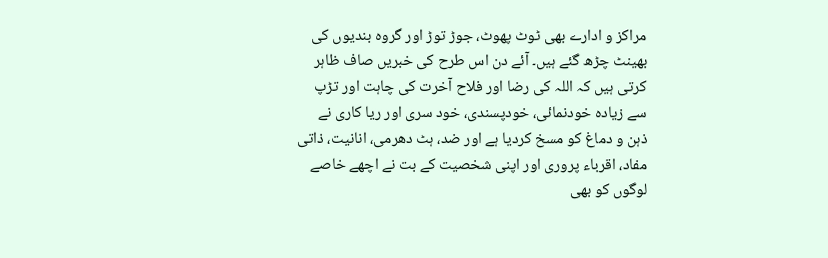مراکز و ادارے بھی ٹوٹ پھوٹ، جوڑ توڑ اور گروہ بندیوں کی بھینٹ چڑھ گئے ہیں۔ آئے دن اس طرح کی خبریں صاف ظاہر کرتی ہیں کہ اللہ کی رضا اور فلاح آخرت کی چاہت اور تڑپ سے زیادہ خودنمائی، خودپسندی، خود سری اور ریا کاری نے ذہن و دماغ کو مسخ کردیا ہے اور ضد، ہٹ دھرمی، انانیت، ذاتی مفاد، اقرباء پروری اور اپنی شخصیت کے بت نے اچھے خاصے لوگوں کو بھی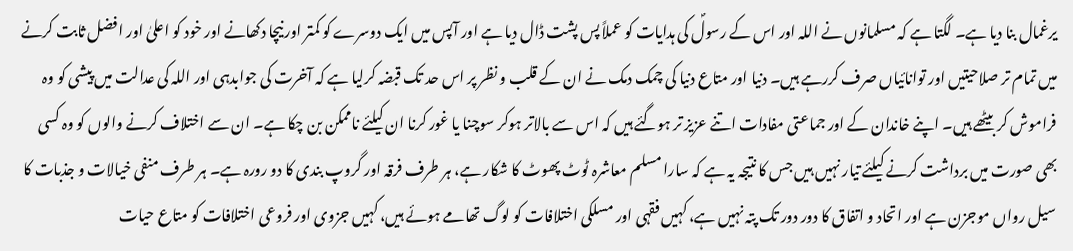یرغمال بنا دیا ہے۔ لگتا ہے کہ مسلمانوں نے اللہ اور اس کے رسولؐ کی ہدایات کو عملاً پس پشت ڈال دیا ہے اور آپس میں ایک دوسرے کو کمتر اور نیچا دکھانے اور خود کو اعلیٰ اور افضل ثابت کرنے میں تمام تر صلاحیتیں اور توانائیاں صرف کررہے ہیں۔ دنیا اور متاع دنیا کی چمک دمک نے ان کے قلب و نظر پر اس حد تک قبضہ کرلیا ہے کہ آخرت کی جوابدہی اور اللہ کی عدالت میں پیشی کو وہ فراموش کر بیٹھے ہیں۔ اپنے خاندان کے اور جماعتی مفادات اتنے عزیز تر ہوگئے ہیں کہ اس سے بالاتر ہوکر سوچنا یا غور کرنا ان کیلئے ناممکن بن چکا ہے۔ ان سے اختلاف کرنے والوں کو وہ کسی بھی صورت میں برداشت کرنے کیلئے تیار نہیں ہیں جس کا نتیجہ یہ ہے کہ سارا مسلم معاشرہ ٹوٹ پھوٹ کا شکار ہے، ہر طرف فرقہ اور گروپ بندی کا دو رورہ ہے۔ ہر طرف منفی خیالات و جذبات کا سیل رواں موجزن ہے اور اتحاد و اتفاق کا دور دور تک پتہ نہیں ہے، کہیں فقہی اور مسلکی اختلافات کو لوگ تھامے ہوئے ہیں، کہیں جزوی اور فروعی اختلافات کو متاع حیات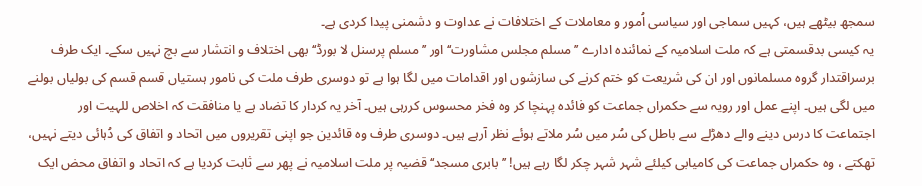سمجھ بیٹھے ہیں، کہیں سماجی اور سیاسی اُمور و معاملات کے اختلافات نے عداوت و دشمنی پیدا کردی ہے۔
یہ کیسی بدقسمتی ہے کہ ملت اسلامیہ کے نمائندہ ادارے ’’مسلم مجلس مشاورت‘‘ اور ’’مسلم پرسنل لا بورڈ‘‘ بھی اختلاف و انتشار سے بچ نہیں سکے۔ ایک طرف برسراقتدار گروہ مسلمانوں اور ان کی شریعت کو ختم کرنے کی سازشوں اور اقدامات میں لگا ہوا ہے تو دوسری طرف ملت کی نامور ہستیاں قسم قسم کی بولیاں بولنے میں لگی ہیں۔ اپنے عمل اور رویہ سے حکمراں جماعت کو فائدہ پہنچا کر وہ فخر محسوس کررہی ہیں۔ آخر یہ کردار کا تضاد ہے یا منافقت کہ اخلاص للہیت اور اجتماعت کا درس دینے والے دھڑلے سے باطل کی سُر میں سُر ملاتے ہوئے نظر آرہے ہیں۔ دوسری طرف وہ قائدین جو اپنی تقریروں میں اتحاد و اتفاق کی دُہائی دیتے نہیں، تھکتے ، وہ حکمراں جماعت کی کامیابی کیلئے شہر شہر چکر لگا رہے ہیں! ’’بابری مسجد‘‘ قضیہ پر ملت اسلامیہ نے پھر سے ثابت کردیا ہے کہ اتحاد و اتفاق محض ایک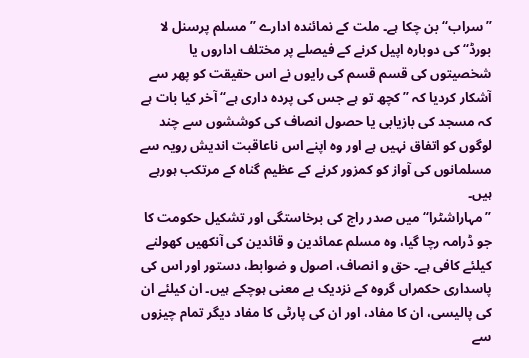’’سراب‘‘ بن چکا ہے۔ ملت کے نمائندہ ادارے ’’مسلم پرسنل لا بورڈ‘‘ کی دوبارہ اپیل کرنے کے فیصلے پر مختلف اداروں یا شخصیتوں کی قسم قسم کی رایوں نے اس حقیقت کو پھر سے آشکار کردیا کہ ’’کچھ تو ہے جس کی پردہ داری ہے‘‘ آخر کیا بات ہے کہ مسجد کی بازیابی یا حصول انصاف کی کوششوں سے چند لوگوں کو اتفاق نہیں ہے اور وہ اپنے اس ناعاقبت اندیش رویہ سے مسلمانوں کی آواز کو کمزور کرنے کے عظیم گناہ کے مرتکب ہورہے ہیں۔
’’مہاراشٹرا‘‘ میں صدر راج کی برخاستگی اور تشکیل حکومت کا جو ڈرامہ رچا گیا، وہ مسلم عمائدین و قائدین کی آنکھیں کھولنے کیلئے کافی ہے۔ حق و انصاف، اصول و ضوابط، دستور اور اس کی پاسداری حکمراں گروہ کے نزدیک بے معنی ہوچکے ہیں۔ ان کیلئے ان کی پالیسی، ان کا مفاد، اور ان کی پارٹی کا مفاد دیگر تمام چیزوں سے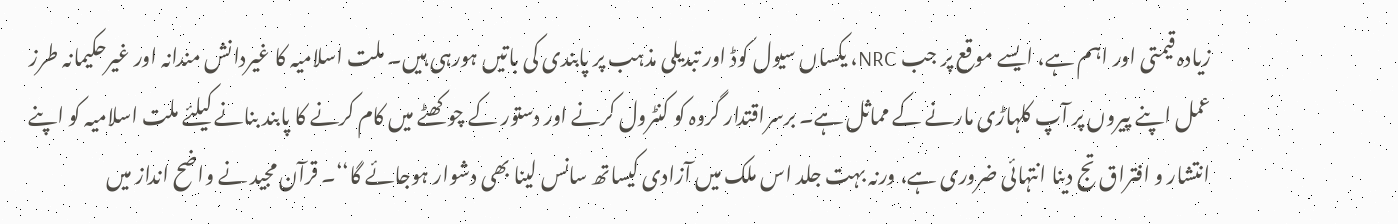زیادہ قیمتی اور اہم ہے، ایسے موقع پر جب NRC، یکساں سیول کوڈ اور تبدیلی مذہب پر پابندی کی باتیں ہورہی ہیں۔ ملت اسلامیہ کا غیردانش مندانہ اور غیرحکیمانہ طرز عمل اپنے پیروں پر آپ کلہاڑی مارنے کے مماثل ہے۔ برسراقتدار گروہ کو کنٹرول کرنے اور دستور کے چوکھٹے میں کام کرنے کا پابند بنانے کیلئے ملت اسلامیہ کو اپنے انتشار و افتراق تج دینا انتہائی ضروری ہے، ورنہ بہت جلد اس ملک میں آزادی کیساتھ سانس لینا بھی دشوار ہوجائے گا‘‘۔ قرآن مجید نے واضح انداز میں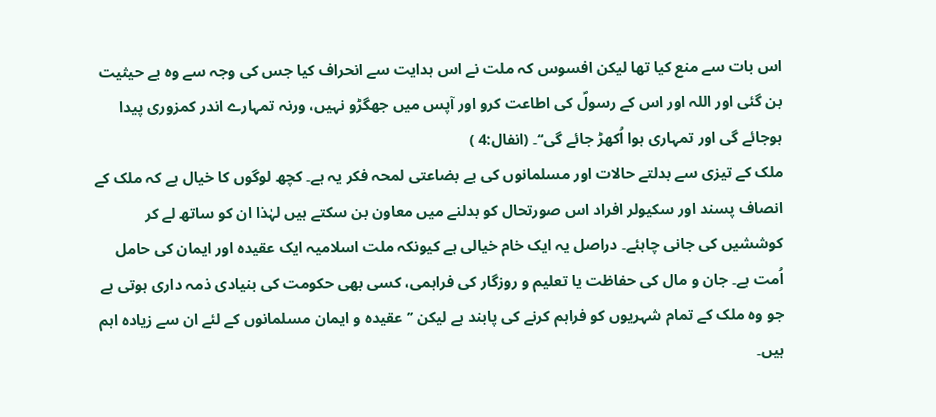اس بات سے منع کیا تھا لیکن افسوس کہ ملت نے اس ہدایت سے انحراف کیا جس کی وجہ سے وہ بے حیثیت بن گئی اور اللہ اور اس کے رسولؐ کی اطاعت کرو اور آپس میں جھگڑو نہیں، ورنہ تمہارے اندر کمزوری پیدا ہوجائے گی اور تمہاری ہوا اُکھڑ جائے گی‘‘۔ (انفال:4 )
ملک کے تیزی سے بدلتے حالات اور مسلمانوں کی بے بضاعتی لمحہ فکر یہ ہے۔ کچھ لوگوں کا خیال ہے کہ ملک کے انصاف پسند اور سکیولر افراد اس صورتحال کو بدلنے میں معاون بن سکتے ہیں لہٰذا ان کو ساتھ لے کر کوششیں کی جانی چاہئے۔ دراصل یہ ایک خام خیالی ہے کیونکہ ملت اسلامیہ ایک عقیدہ اور ایمان کی حامل اُمت ہے۔ جان و مال کی حفاظت یا تعلیم و روزگار کی فراہمی، کسی بھی حکومت کی بنیادی ذمہ داری ہوتی ہے جو وہ ملک کے تمام شہریوں کو فراہم کرنے کی پابند ہے لیکن ’’عقیدہ و ایمان مسلمانوں کے لئے ان سے زیادہ اہم ہیں۔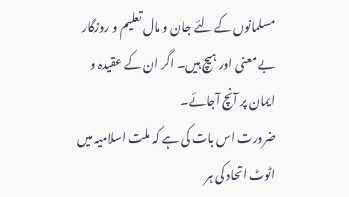مسلمانوں کے لئے جان و مال تعلیم و روزگار بے معنی اور ہیچ ہیں۔ اگر ان کے عقیدہ و ایمان پر آنچ آجائے۔
ضرورت اس بات کی ہے کہ ملت اسلامیہ میں اٹوٹ اتحاد کی ہر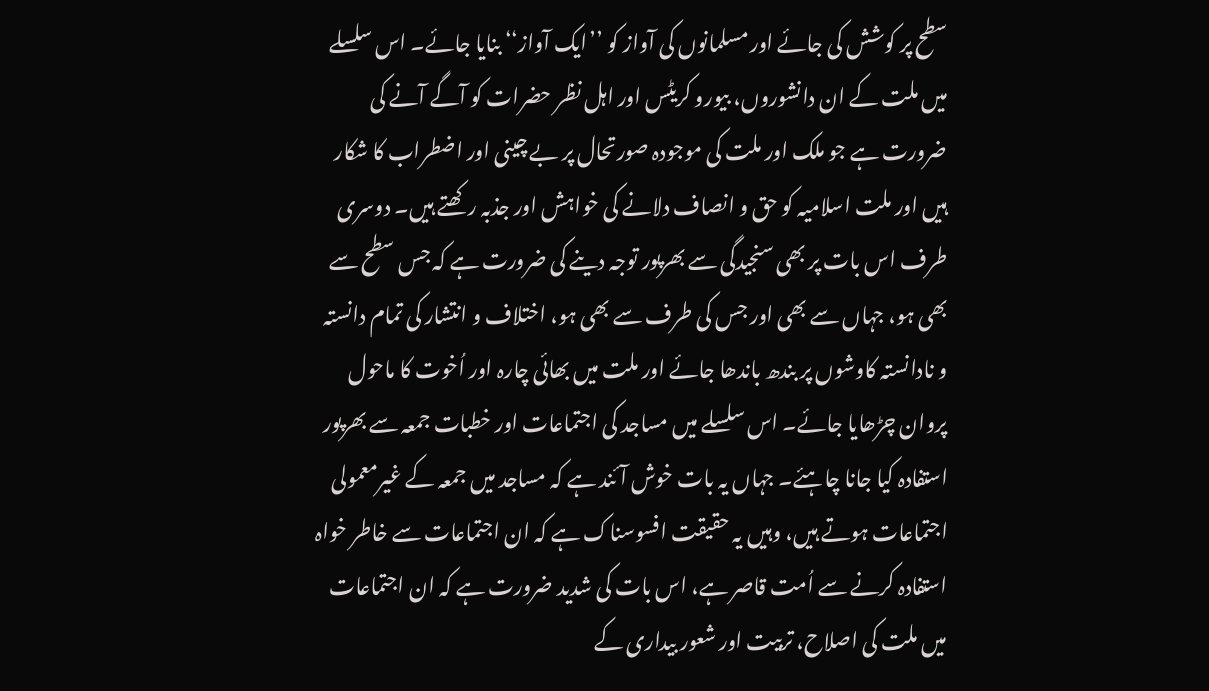سطح پر کوشش کی جائے اور مسلمانوں کی آواز کو ’’ایک آواز‘‘ بنایا جائے۔ اس سلسلے میں ملت کے ان دانشوروں، بیورو کریٹس اور اہل نظر حضرات کو آگے آنے کی ضرورت ہے جو ملک اور ملت کی موجودہ صورتحال پر بے چینی اور اضطراب کا شکار ہیں اور ملت اسلامیہ کو حق و انصاف دلانے کی خواہش اور جذبہ رکھتے ہیں۔ دوسری طرف اس بات پر بھی سنجیدگی سے بھرپور توجہ دینے کی ضرورت ہے کہ جس سطح سے بھی ہو، جہاں سے بھی اور جس کی طرف سے بھی ہو، اختلاف و انتشار کی تمام دانستہ و نادانستہ کاوشوں پر بندھ باندھا جائے اور ملت میں بھائی چارہ اور اُخوت کا ماحول پروان چڑھایا جائے۔ اس سلسلے میں مساجد کی اجتماعات اور خطبات جمعہ سے بھرپور استفادہ کیا جانا چاہئے۔ جہاں یہ بات خوش آئند ہے کہ مساجد میں جمعہ کے غیرمعمولی اجتماعات ہوتے ہیں، وہیں یہ حقیقت افسوسناک ہے کہ ان اجتماعات سے خاطر خواہ استفادہ کرنے سے اُمت قاصر ہے، اس بات کی شدید ضرورت ہے کہ ان اجتماعات میں ملت کی اصلاح، تربیت اور شعور بیداری کے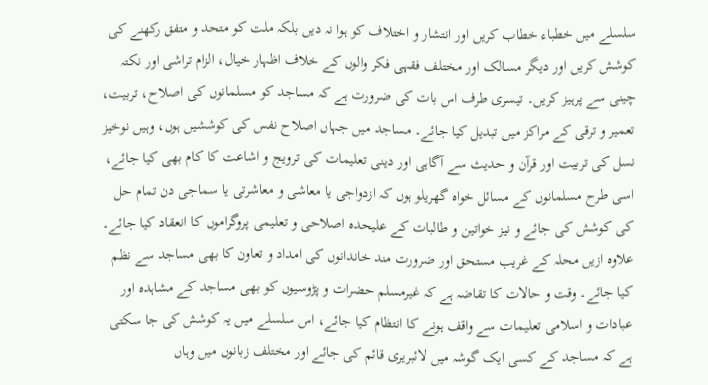سلسلے میں خطباء خطاب کریں اور انتشار و اختلاف کو ہوا نہ دیں بلکہ ملت کو متحد و متفق رکھنے کی کوشش کریں اور دیگر مسالک اور مختلف فقہی فکر والوں کے خلاف اظہار خیال، الزام تراشی اور نکتہ چینی سے پرہیز کریں۔ تیسری طرف اس بات کی ضرورت ہے کہ مساجد کو مسلمانوں کی اصلاح، تربیت، تعمیر و ترقی کے مراکز میں تبدیل کیا جائے۔ مساجد میں جہاں اصلاح نفس کی کوششیں ہوں، وہیں نوخیز نسل کی تربیت اور قرآن و حدیث سے آگاہی اور دینی تعلیمات کی ترویج و اشاعت کا کام بھی کیا جائے، اسی طرح مسلمانوں کے مسائل خواہ گھریلو ہوں کہ ازدواجی یا معاشی و معاشرتی یا سماجی دن تمام حل کی کوشش کی جائے و نیز خواتین و طالبات کے علیحدہ اصلاحی و تعلیمی پروگراموں کا انعقاد کیا جائے۔ علاوہ ازیں محلہ کے غریب مستحق اور ضرورت مند خاندانوں کی امداد و تعاون کا بھی مساجد سے نظم کیا جائے۔ وقت و حالات کا تقاضہ ہے کہ غیرمسلم حضرات و پڑوسیوں کو بھی مساجد کے مشاہدہ اور عبادات و اسلامی تعلیمات سے واقف ہونے کا انتظام کیا جائے، اس سلسلے میں یہ کوشش کی جا سکتی ہے کہ مساجد کے کسی ایک گوشہ میں لائبریری قائم کی جائے اور مختلف زبانوں میں وہاں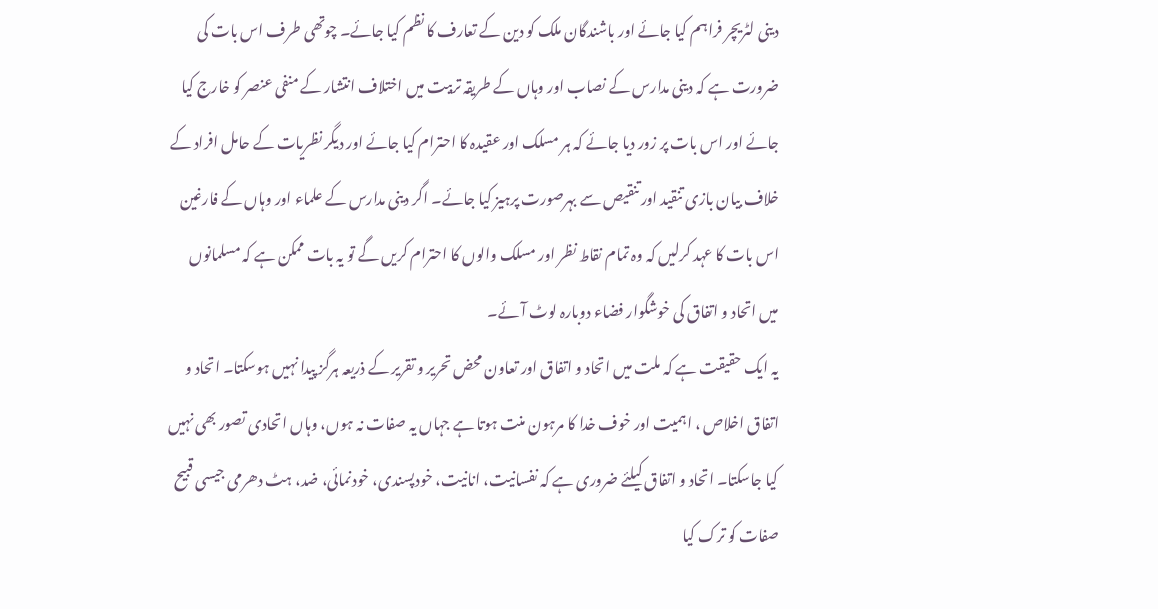دینی لٹریچر فراہم کیا جائے اور باشندگان ملک کو دین کے تعارف کا نظم کیا جائے۔ چوتھی طرف اس بات کی ضرورت ہے کہ دینی مدارس کے نصاب اور وہاں کے طریقہ تربیت میں اختلاف انتشار کے منفی عنصر کو خارج کیا جائے اور اس بات پر زور دیا جائے کہ ہر مسلک اور عقیدہ کا احترام کیا جائے اور دیگر نظریات کے حامل افراد کے خلاف بیان بازی تنقید اور تنقیص سے بہرصورت پرہیز کیا جائے۔ اگر دینی مدارس کے علماء اور وہاں کے فارغین اس بات کا عہد کرلیں کہ وہ تمام نقاط نظر اور مسلک والوں کا احترام کریں گے تو یہ بات ممکن ہے کہ مسلمانوں میں اتحاد و اتفاق کی خوشگوار فضاء دوبارہ لوٹ آئے۔
یہ ایک حقیقت ہے کہ ملت میں اتحاد و اتفاق اور تعاون محض تحریر و تقریر کے ذریعہ ہرگز پیدا نہیں ہوسکتا۔ اتحاد و اتفاق اخلاص ، اہمیت اور خوف خدا کا مرہون منت ہوتا ہے جہاں یہ صفات نہ ہوں، وہاں اتحادی تصور بھی نہیں کیا جاسکتا۔ اتحاد و اتفاق کیلئے ضروری ہے کہ نفسانیت، انانیت، خودپسندی، خودنمائی، ضد، ہٹ دھرمی جیسی قبیح صفات کو ترک کیا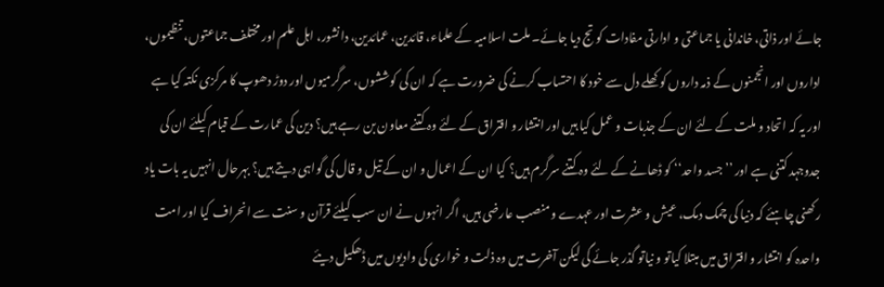جائے اور ذاتی، خاندانی یا جماعتی و ادارتی مفادات کو تج دیا جائے۔ ملت اسلامیہ کے علماء، قائدین، عمائدین، دانشور، اہل علم اور مختلف جماعتوں، تنظیموں، اداروں اور انجمنوں کے ذمہ داروں کو کھلے دل سے خود کا احتساب کرنے کی ضرورت ہے کہ ان کی کوششوں، سرگرمیوں اور دوڑ دھوپ کا مرکزی نکتہ کیا ہے اور یہ کہ اتحاد و ملت کے لئے ان کے جذبات و عمل کیا ہیں اور انتشار و افتراق کے لئے وہ کتنے معاون بن رہے ہیں؟ دین کی عمارت کے قیام کیلئے ان کی جدوجہد کتنی ہے اور ’’جسد واحد‘‘ کو ڈھانے کے لئے وہ کتنے سرگرم ہیں؟ کیا ان کے اعمال و ان کے تیل و قال کی گواہی دیتے ہیں؟ بہرحال انہیں یہ بات یاد رکھنی چاہئے کہ دنیا کی چمک دمک، عیش و عشرت اور عہدے و منصب عارضی ہیں، اگر انہوں نے ان سب کیلئے قرآن و سنت سے انحراف کیا اور امت واحدہ کو انتشار و افتراق میں مبتلا کیاتو و نیاتو گذر جائے گی لیکن آخرت میں وہ ذلت و خواری کی وادیوں میں ڈھکیل دیئے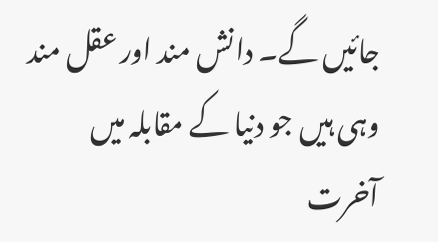جائیں گے۔ دانش مند اور عقل مند وہی ہیں جو دنیا کے مقابلہ میں آخرت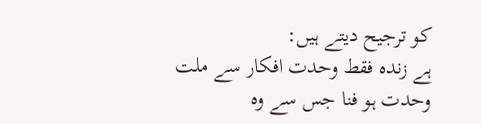کو ترجیح دیتے ہیں:
ہے زندہ فقط وحدت افکار سے ملت
وحدت ہو فنا جس سے وہ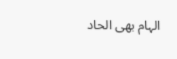الہام بھی الحاد